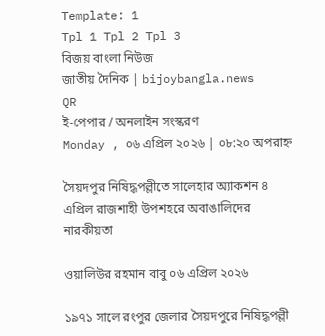Template: 1
Tpl 1 Tpl 2 Tpl 3
বিজয় বাংলা নিউজ
জাতীয় দৈনিক | bijoybangla.news
QR
ই-পেপার / অনলাইন সংস্করণ
Monday , ০৬ এপ্রিল ২০২৬ | ০৮:২০ অপরাহ্ন

সৈয়দপুর নিষিদ্ধপল্লীতে সালেহার অ্যাকশন ৪ এপ্রিল রাজশাহী উপশহরে অবাঙালিদের নারকীয়তা

ওয়ালিউর রহমান বাবু ০৬ এপ্রিল ২০২৬

১৯৭১ সালে রংপুর জেলার সৈয়দপুরে নিষিদ্ধপল্লী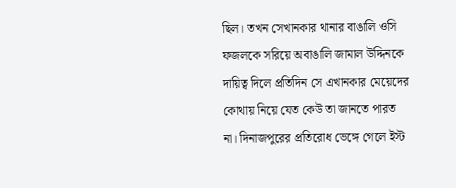ছিল। তখন সেখানকার থানার বাঙালি ওসি ফজলকে সরিয়ে অবাঙালি জামাল উদ্দিনকে দায়িত্ব দিলে প্রতিদিন সে এখানকার মেয়েদের কোথায় নিয়ে যেত কেউ তা জানতে পারত না। দিনাজপুরের প্রতিরোধ ভেঙ্গে গেলে ইস্ট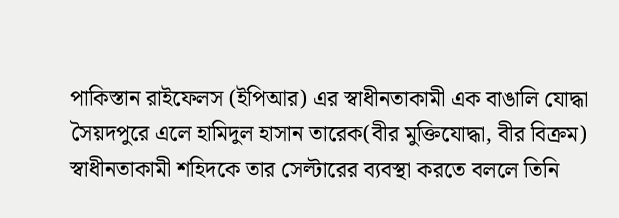পাকিস্তান রাইফেলস (ইপিআর) এর স্বাধীনতাকামী এক বাঙালি যোদ্ধা সৈয়দপুরে এলে হামিদুল হাসান তারেক(বীর মুক্তিযোদ্ধা, বীর বিক্রম) স্বাধীনতাকামী শহিদকে তার সেল্টারের ব্যবস্থা করতে বললে তিনি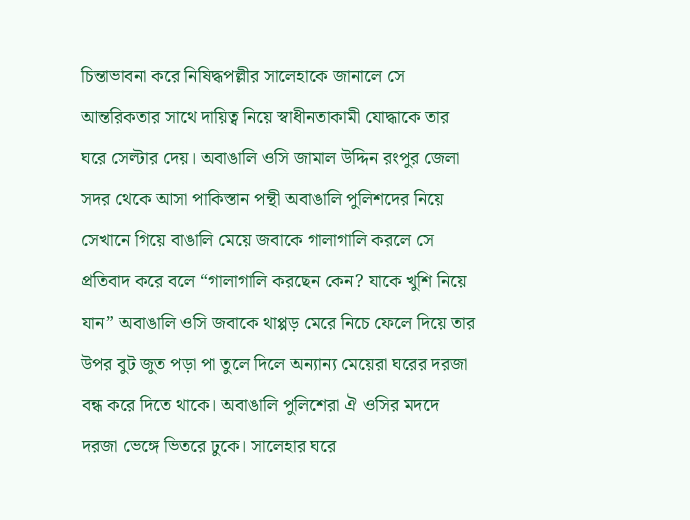চিন্তাভাবনা করে নিষিদ্ধপল্লীর সালেহাকে জানালে সে আন্তরিকতার সাথে দায়িত্ব নিয়ে স্বাধীনতাকামী যোদ্ধাকে তার ঘরে সেল্টার দেয়। অবাঙালি ওসি জামাল উদ্দিন রংপুর জেলা সদর থেকে আসা পাকিস্তান পন্থী অবাঙালি পুলিশদের নিয়ে সেখানে গিয়ে বাঙালি মেয়ে জবাকে গালাগালি করলে সে প্রতিবাদ করে বলে “গালাগালি করছেন কেন? যাকে খুশি নিয়ে যান” অবাঙালি ওসি জবাকে থাপ্পড় মেরে নিচে ফেলে দিয়ে তার উপর বুট জুত পড়া পা তুলে দিলে অন্যান্য মেয়েরা ঘরের দরজা বন্ধ করে দিতে থাকে। অবাঙালি পুলিশেরা ঐ ওসির মদদে দরজা ভেঙ্গে ভিতরে ঢুকে। সালেহার ঘরে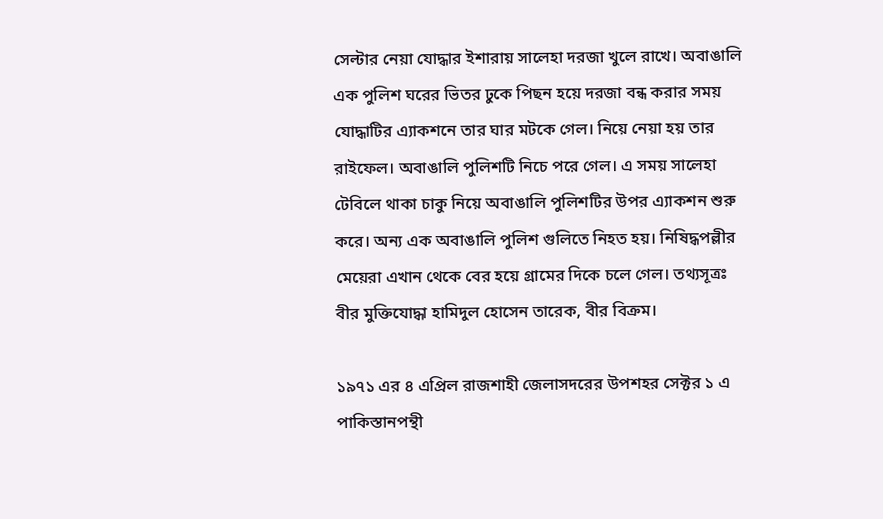সেল্টার নেয়া যোদ্ধার ইশারায় সালেহা দরজা খুলে রাখে। অবাঙালি এক পুলিশ ঘরের ভিতর ঢুকে পিছন হয়ে দরজা বন্ধ করার সময় যোদ্ধাটির এ্যাকশনে তার ঘার মটকে গেল। নিয়ে নেয়া হয় তার রাইফেল। অবাঙালি পুলিশটি নিচে পরে গেল। এ সময় সালেহা টেবিলে থাকা চাকু নিয়ে অবাঙালি পুলিশটির উপর এ্যাকশন শুরু করে। অন্য এক অবাঙালি পুলিশ গুলিতে নিহত হয়। নিষিদ্ধপল্লীর মেয়েরা এখান থেকে বের হয়ে গ্রামের দিকে চলে গেল। তথ্যসূত্রঃ বীর মুক্তিযোদ্ধা হামিদুল হোসেন তারেক, বীর বিক্রম।

১৯৭১ এর ৪ এপ্রিল রাজশাহী জেলাসদরের উপশহর সেক্টর ১ এ  পাকিস্তানপন্থী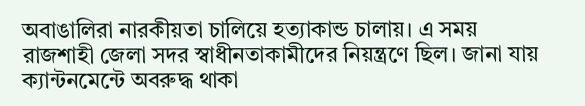অবাঙালিরা নারকীয়তা চালিয়ে হত্যাকান্ড চালায়। এ সময় রাজশাহী জেলা সদর স্বাধীনতাকামীদের নিয়ন্ত্রণে ছিল। জানা যায় ক্যান্টনমেন্টে অবরুদ্ধ থাকা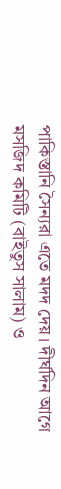পাকিস্তানি সৈন্যরা এতে মদদ দেয়। দীর্ঘদিন আগে মসজিদ কমিটি (বাইতুস সালাম) ও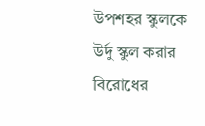উপশহর স্কুলকে উর্দু স্কুল করার বিরোধের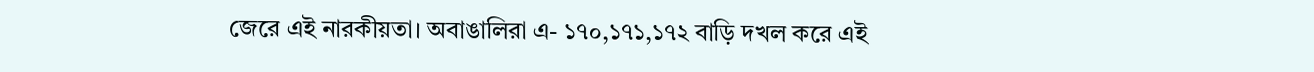জেরে এই নারকীয়তা। অবাঙালিরা এ- ১৭০,১৭১,১৭২ বাড়ি দখল করে এই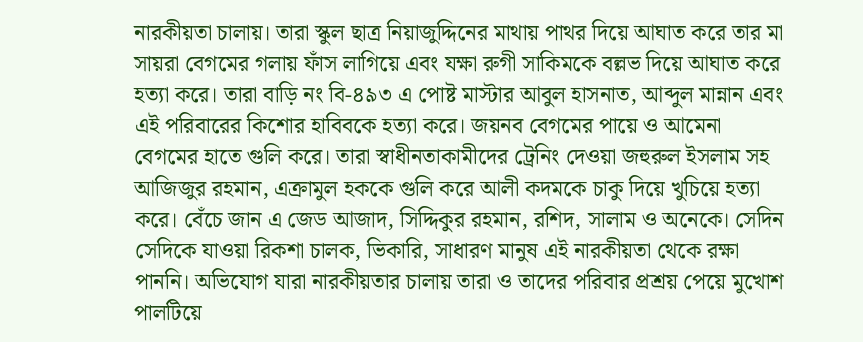নারকীয়তা চালায়। তারা স্কুল ছাত্র নিয়াজুদ্দিনের মাথায় পাথর দিয়ে আঘাত করে তার মা সায়রা বেগমের গলায় ফাঁস লাগিয়ে এবং যক্ষা রুগী সাকিমকে বল্লভ দিয়ে আঘাত করে হত্যা করে। তারা বাড়ি নং বি-৪৯৩ এ পোষ্ট মাস্টার আবুল হাসনাত, আব্দুল মান্নান এবং এই পরিবারের কিশোর হাবিবকে হত্যা করে। জয়নব বেগমের পায়ে ও আমেনা বেগমের হাতে গুলি করে। তারা স্বাধীনতাকামীদের ট্রেনিং দেওয়া জহুরুল ইসলাম সহ আজিজুর রহমান, এক্রামুল হককে গুলি করে আলী কদমকে চাকু দিয়ে খুচিয়ে হত্যা করে। বেঁচে জান এ জেড আজাদ, সিদ্দিকুর রহমান, রশিদ, সালাম ও অনেকে। সেদিন সেদিকে যাওয়া রিকশা চালক, ভিকারি, সাধারণ মানুষ এই নারকীয়তা থেকে রক্ষা পাননি। অভিযোগ যারা নারকীয়তার চালায় তারা ও তাদের পরিবার প্রশ্রয় পেয়ে মুখোশ পালটিয়ে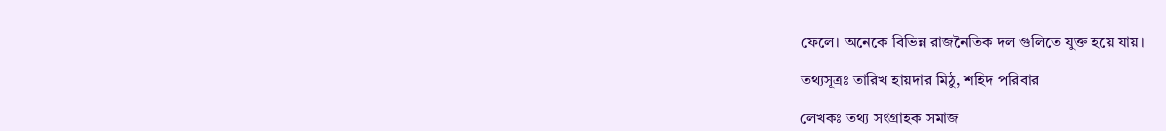ফেলে। অনেকে বিভিন্ন রাজনৈতিক দল গুলিতে যুক্ত হয়ে যায়।

তথ্যসূত্রঃ তারিখ হায়দার মিঠু, শহিদ পরিবার

লেখকঃ তথ্য সংগ্রাহক সমাজ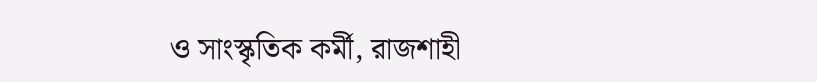ও সাংস্কৃতিক কর্মী, রাজশাহী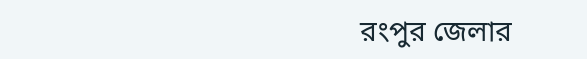রংপুর জেলার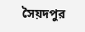সৈয়দপুর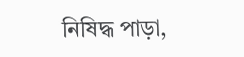নিষিদ্ধ পাড়া,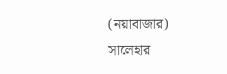(নয়াবাজার) সালেহার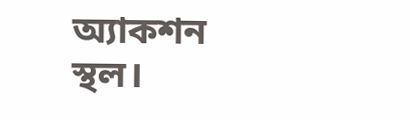অ্যাকশন স্থল।